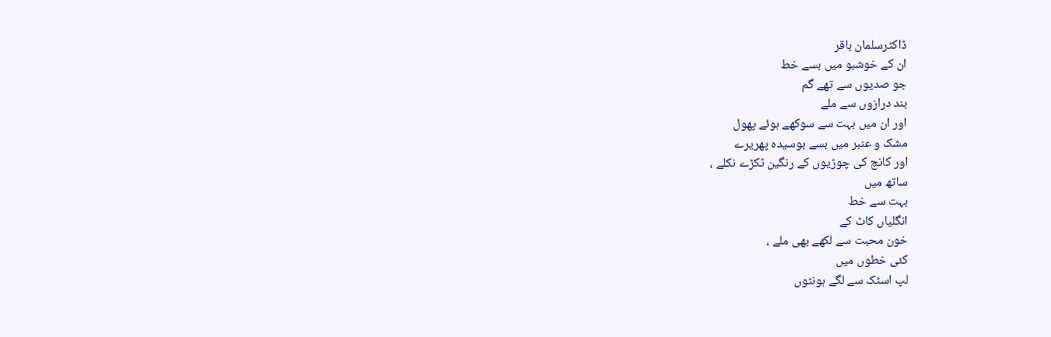ڈاکٹرسلمان باقر
ان کے خوشبو میں بسے خط
جو صدیوں سے تھے گم
بند درازوں سے ملے
اور ان میں بہت سے سوکھے ہوئے پھول
مشک و عنبر میں بسے بوسیدہ پھریرے
اور کانچ کی چوڑیوں کے رنگین ٹکڑے نکلے ،
ساتھ میں
بہت سے خط
انگلیاں کاٹ کے
خون محبت سے لکھے بھی ملے ،
کئی خطوں میں
لپ اسٹک سے لگے ہونٹوں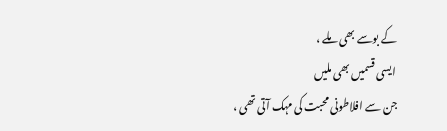کے بوسے بھی ملے ،
ایسی قسمیں بھی ملیں
جن سے افلاطونی محبت کی مہک آتی تھی ،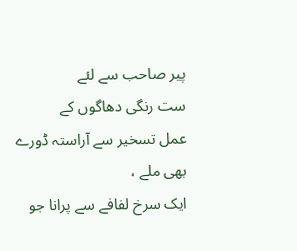پیر صاحب سے لئے
ست رنگی دھاگوں کے
عمل تسخیر سے آراستہ ڈورے بھی ملے ،
ایک سرخ لفافے سے پرانا جو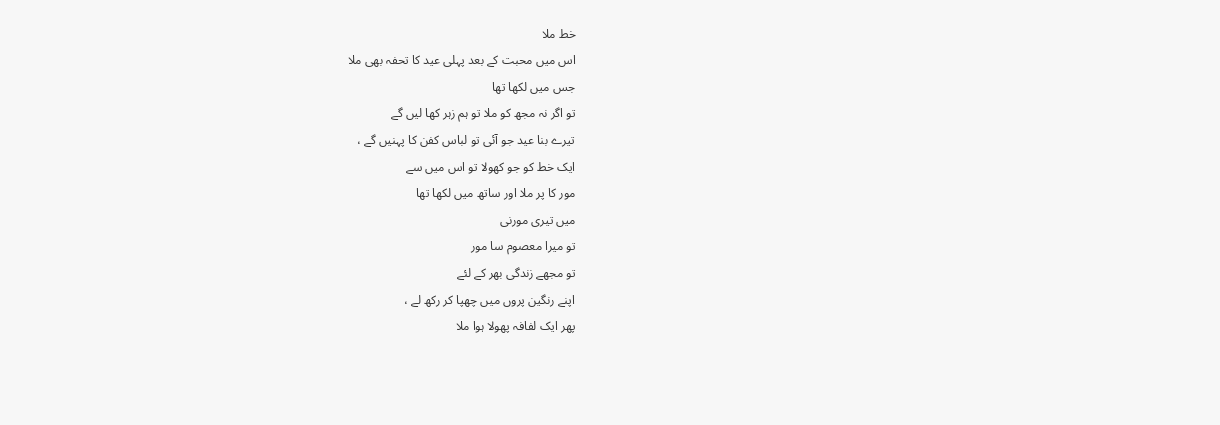خط ملا
اس میں محبت کے بعد پہلی عید کا تحفہ بھی ملا
جس میں لکھا تھا
تو اگر نہ مجھ کو ملا تو ہم زہر کھا لیں گے
تیرے بنا عید جو آئی تو لباس کفن کا پہنیں گے ،
ایک خط کو جو کھولا تو اس میں سے
مور کا پر ملا اور ساتھ میں لکھا تھا
میں تیری مورنی
تو میرا معصوم سا مور
تو مجھے زندگی بھر کے لئے
اپنے رنگین پروں میں چھپا کر رکھ لے ،
پھر ایک لفافہ پھولا ہوا ملا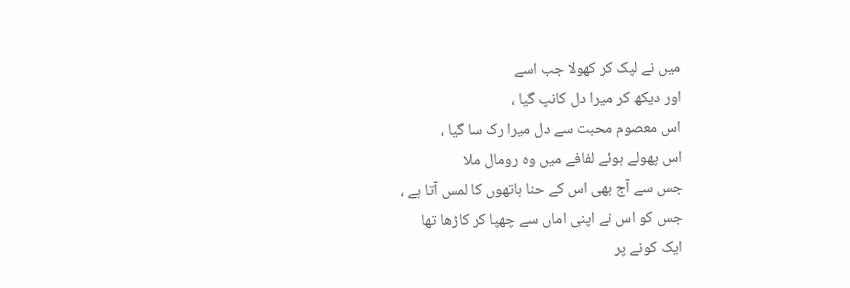میں نے لپک کر کھولا جب اسے
اور دیکھ کر میرا دل کانپ گیا ،
اس معصوم محبت سے دل میرا رک سا گیا ،
اس پھولے ہوئے لفافے میں وہ رومال ملا
جس سے آج بھی اس کے حنا ہاتھوں کا لمس آتا ہے ،
جس کو اس نے اپنی اماں سے چھپا کر کاڑھا تھا
ایک کونے پر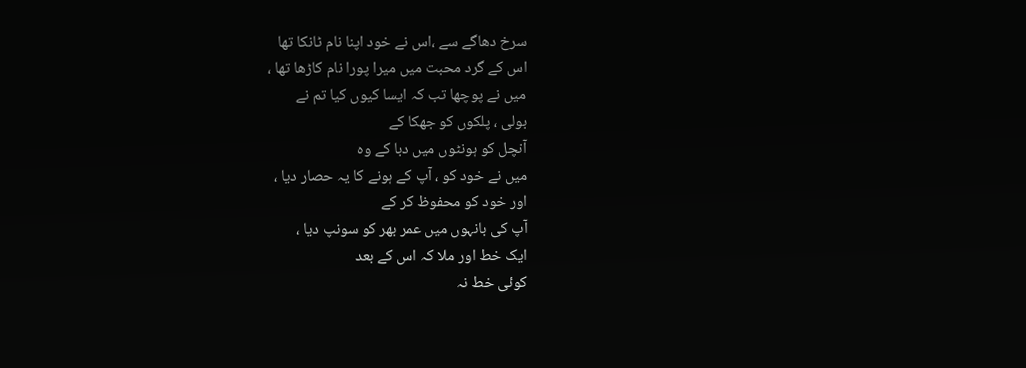سرخ دھاگے سے ،اس نے خود اپنا نام ٹانکا تھا
اس کے گرد محبت میں میرا پورا نام کاڑھا تھا ،
میں نے پوچھا تب کہ ایسا کیوں کیا تم نے
بولی ، پلکوں کو جھکا کے
آنچل کو ہونٹوں میں دبا کے وہ
میں نے خود کو ، آپ کے ہونے کا یہ حصار دیا ،
اور خود کو محفوظ کر کے
آپ کی بانہوں میں عمر بھر کو سونپ دیا ،
ایک خط اور ملا کہ اس کے بعد
کوئی خط نہ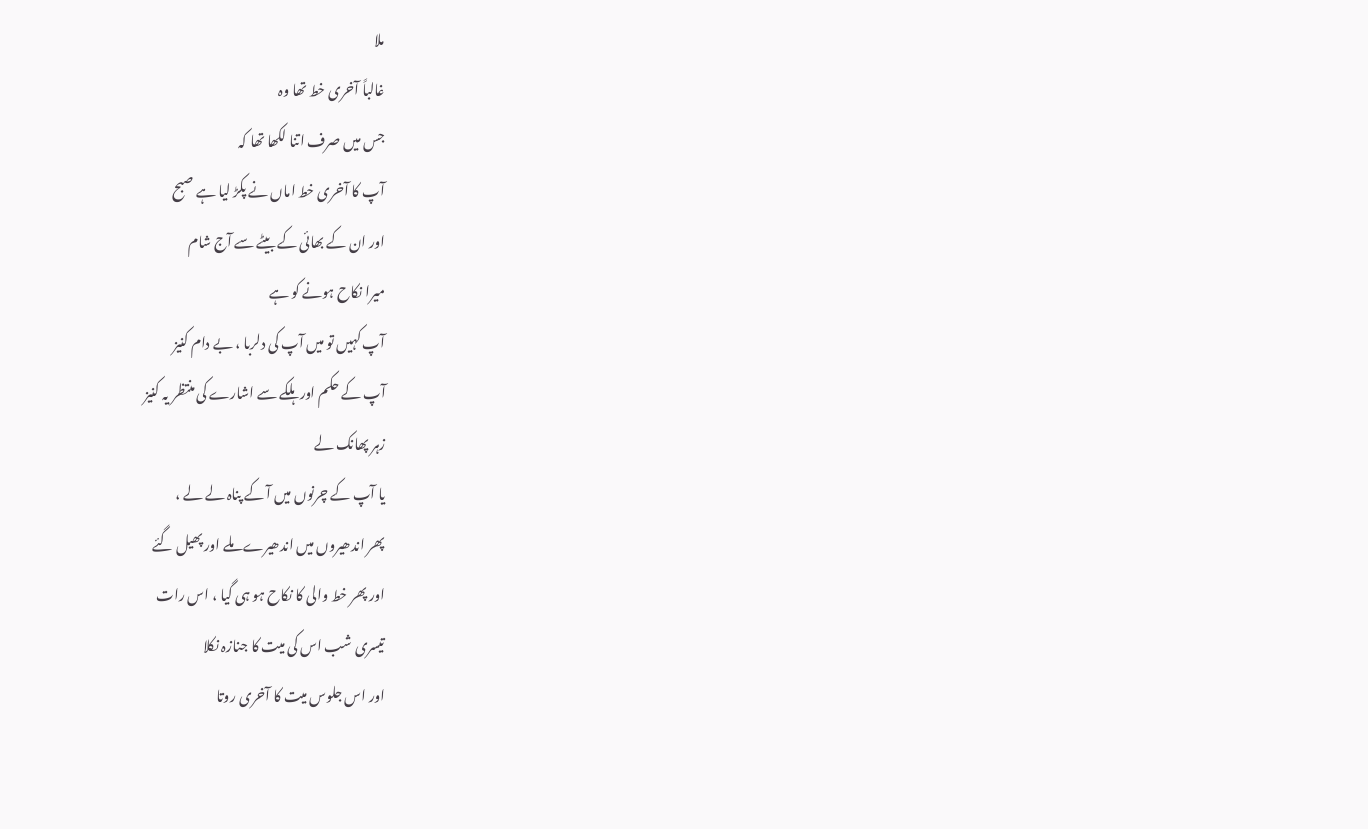ملا
غالباً آخری خط تھا وہ
جس میں صرف اتنا لکھا تھا کہ
آپ کا آخری خط اماں نے پکڑ لیا ہے صبح
اور ان کے بھائی کے بیٹے سے آج شام
میرا نکاح ہونے کو ہے
آپ کہیں تو میں آپ کی دلربا ، بے دام کنیز
آپ کے حکم اور ہلکے سے اشارے کی منتظر یہ کنیز
زہر پھانک لے
یا آپ کے چرنوں میں آ کے پناہ لے لے ،
پھر اندھیروں میں اندھیرے ملے اور پھیل گئے
اور پھر خط والی کا نکاح ہو ہی گیا ، اس رات
تیسری شب اس کی میت کا جنازہ نکلا
اور اس جلوس میت کا آخری روتا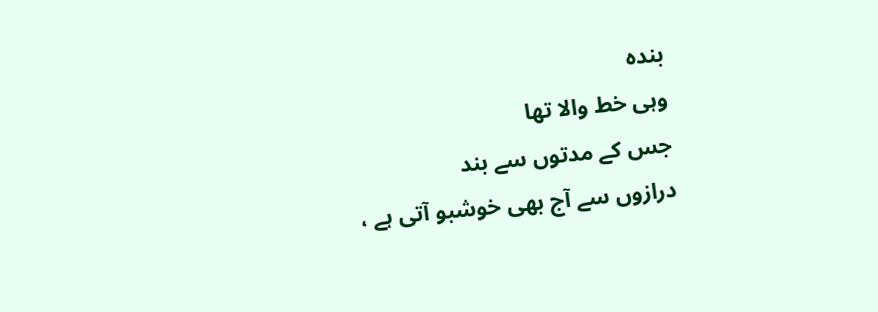بندہ
وہی خط والا تھا
جس کے مدتوں سے بند
درازوں سے آج بھی خوشبو آتی ہے ،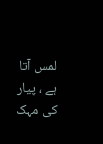لمس آتا ہے ، پیار کی مہک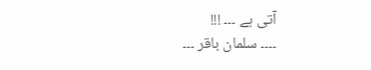آتی ہے ۔۔۔ !!!
۔۔۔۔ سلمان باقر ۔۔۔